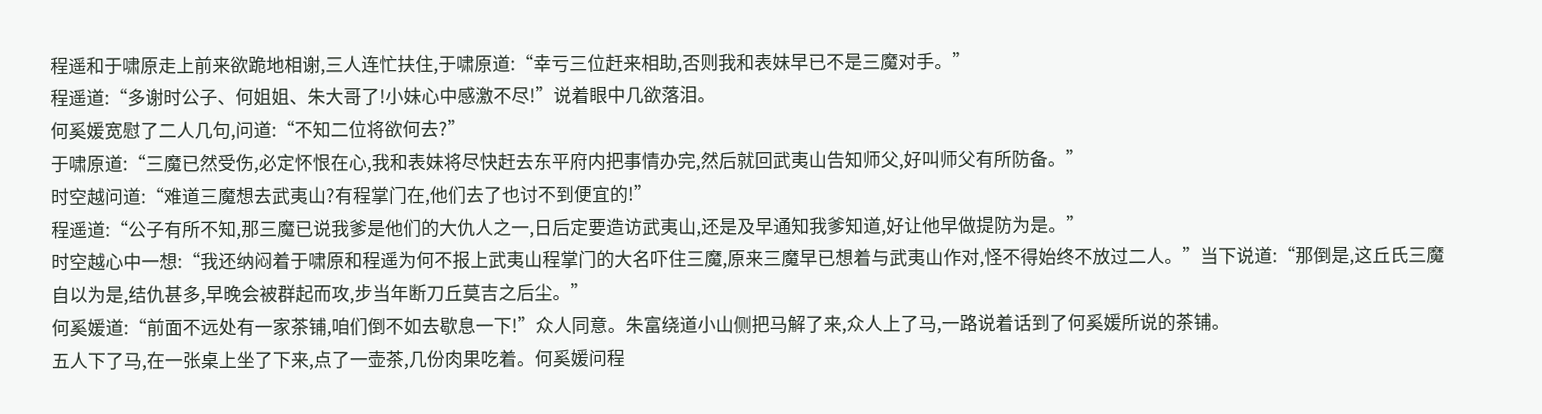程遥和于啸原走上前来欲跪地相谢,三人连忙扶住,于啸原道:“幸亏三位赶来相助,否则我和表妹早已不是三魔对手。”
程遥道:“多谢时公子、何姐姐、朱大哥了!小妹心中感激不尽!”说着眼中几欲落泪。
何奚媛宽慰了二人几句,问道:“不知二位将欲何去?”
于啸原道:“三魔已然受伤,必定怀恨在心,我和表妹将尽快赶去东平府内把事情办完,然后就回武夷山告知师父,好叫师父有所防备。”
时空越问道:“难道三魔想去武夷山?有程掌门在,他们去了也讨不到便宜的!”
程遥道:“公子有所不知,那三魔已说我爹是他们的大仇人之一,日后定要造访武夷山,还是及早通知我爹知道,好让他早做提防为是。”
时空越心中一想:“我还纳闷着于啸原和程遥为何不报上武夷山程掌门的大名吓住三魔,原来三魔早已想着与武夷山作对,怪不得始终不放过二人。”当下说道:“那倒是,这丘氏三魔自以为是,结仇甚多,早晚会被群起而攻,步当年断刀丘莫吉之后尘。”
何奚媛道:“前面不远处有一家茶铺,咱们倒不如去歇息一下!”众人同意。朱富绕道小山侧把马解了来,众人上了马,一路说着话到了何奚媛所说的茶铺。
五人下了马,在一张桌上坐了下来,点了一壶茶,几份肉果吃着。何奚媛问程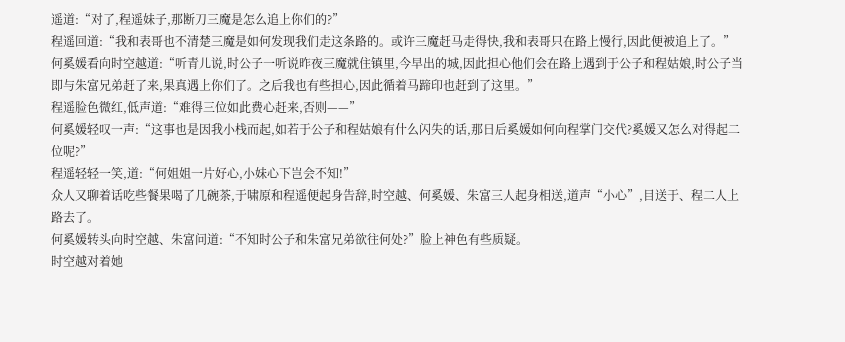遥道:“对了,程遥妹子,那断刀三魔是怎么追上你们的?”
程遥回道:“我和表哥也不清楚三魔是如何发现我们走这条路的。或许三魔赶马走得快,我和表哥只在路上慢行,因此便被追上了。”
何奚媛看向时空越道:“听青儿说,时公子一听说昨夜三魔就住镇里,今早出的城,因此担心他们会在路上遇到于公子和程姑娘,时公子当即与朱富兄弟赶了来,果真遇上你们了。之后我也有些担心,因此循着马蹄印也赶到了这里。”
程遥脸色微红,低声道:“难得三位如此费心赶来,否则——”
何奚媛轻叹一声:“这事也是因我小栈而起,如若于公子和程姑娘有什么闪失的话,那日后奚媛如何向程掌门交代?奚媛又怎么对得起二位呢?”
程遥轻轻一笑,道:“何姐姐一片好心,小妹心下岂会不知!”
众人又聊着话吃些餐果喝了几碗茶,于啸原和程遥便起身告辞,时空越、何奚媛、朱富三人起身相送,道声“小心”,目送于、程二人上路去了。
何奚媛转头向时空越、朱富问道:“不知时公子和朱富兄弟欲往何处?”脸上神色有些质疑。
时空越对着她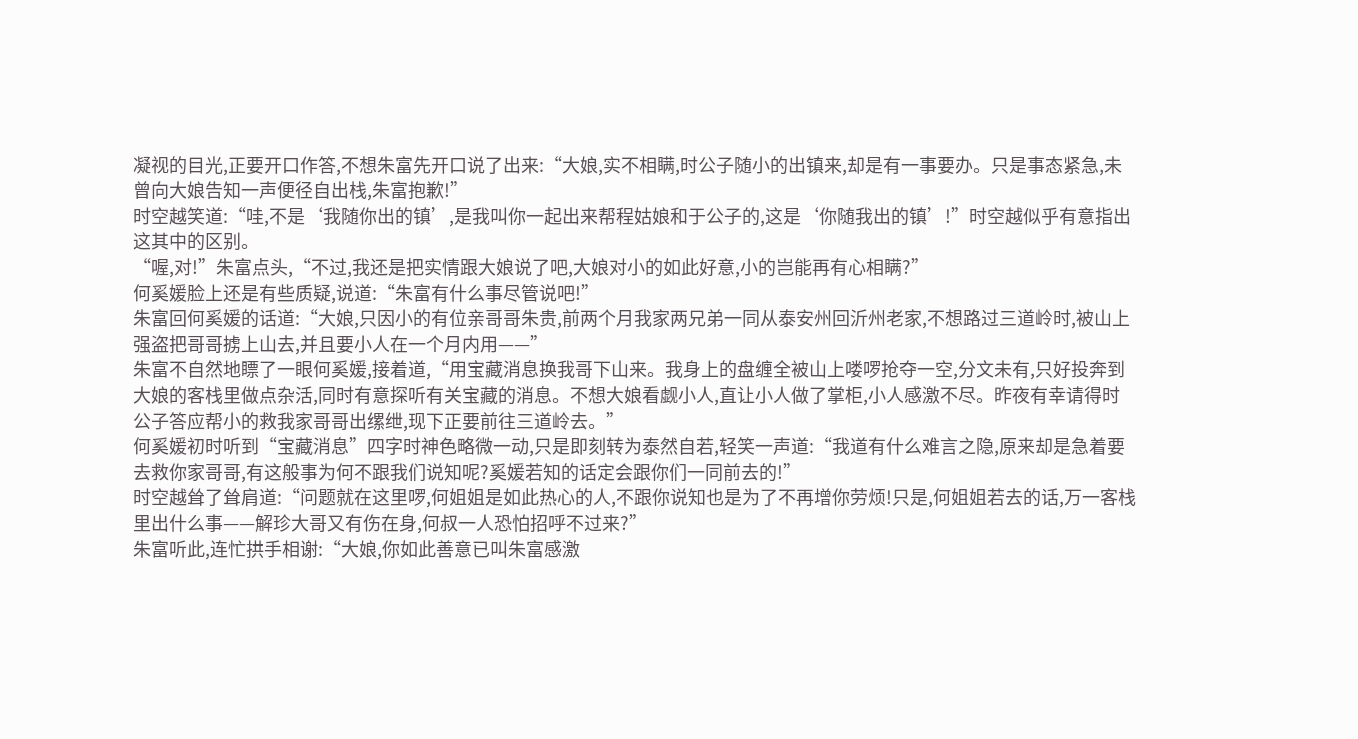凝视的目光,正要开口作答,不想朱富先开口说了出来:“大娘,实不相瞒,时公子随小的出镇来,却是有一事要办。只是事态紧急,未曾向大娘告知一声便径自出栈,朱富抱歉!”
时空越笑道:“哇,不是‘我随你出的镇’,是我叫你一起出来帮程姑娘和于公子的,这是‘你随我出的镇’!”时空越似乎有意指出这其中的区别。
“喔,对!”朱富点头,“不过,我还是把实情跟大娘说了吧,大娘对小的如此好意,小的岂能再有心相瞒?”
何奚媛脸上还是有些质疑,说道:“朱富有什么事尽管说吧!”
朱富回何奚媛的话道:“大娘,只因小的有位亲哥哥朱贵,前两个月我家两兄弟一同从泰安州回沂州老家,不想路过三道岭时,被山上强盗把哥哥掳上山去,并且要小人在一个月内用——”
朱富不自然地瞟了一眼何奚媛,接着道,“用宝藏消息换我哥下山来。我身上的盘缠全被山上喽啰抢夺一空,分文未有,只好投奔到大娘的客栈里做点杂活,同时有意探听有关宝藏的消息。不想大娘看觑小人,直让小人做了掌柜,小人感激不尽。昨夜有幸请得时公子答应帮小的救我家哥哥出缧绁,现下正要前往三道岭去。”
何奚媛初时听到“宝藏消息”四字时神色略微一动,只是即刻转为泰然自若,轻笑一声道:“我道有什么难言之隐,原来却是急着要去救你家哥哥,有这般事为何不跟我们说知呢?奚媛若知的话定会跟你们一同前去的!”
时空越耸了耸肩道:“问题就在这里啰,何姐姐是如此热心的人,不跟你说知也是为了不再增你劳烦!只是,何姐姐若去的话,万一客栈里出什么事——解珍大哥又有伤在身,何叔一人恐怕招呼不过来?”
朱富听此,连忙拱手相谢:“大娘,你如此善意已叫朱富感激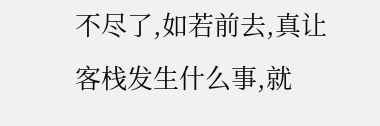不尽了,如若前去,真让客栈发生什么事,就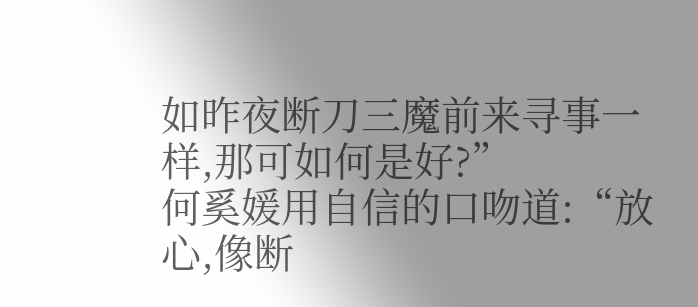如昨夜断刀三魔前来寻事一样,那可如何是好?”
何奚媛用自信的口吻道:“放心,像断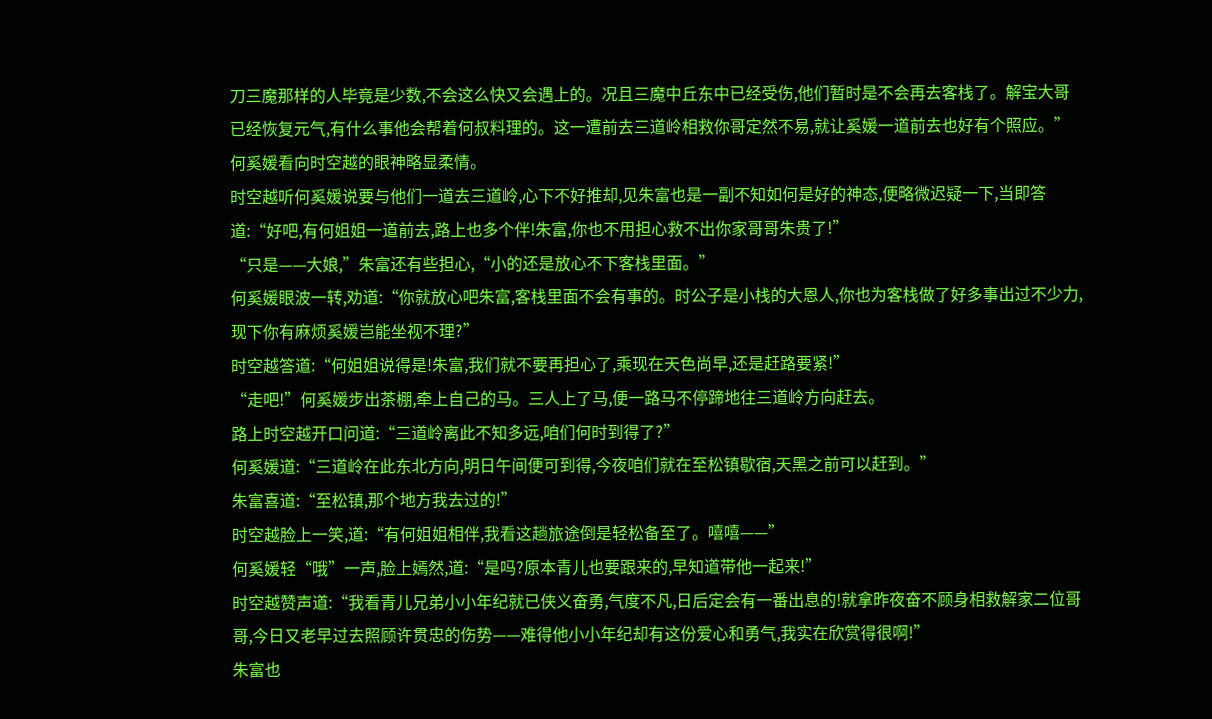刀三魔那样的人毕竟是少数,不会这么快又会遇上的。况且三魔中丘东中已经受伤,他们暂时是不会再去客栈了。解宝大哥已经恢复元气,有什么事他会帮着何叔料理的。这一遭前去三道岭相救你哥定然不易,就让奚媛一道前去也好有个照应。”
何奚媛看向时空越的眼神略显柔情。
时空越听何奚媛说要与他们一道去三道岭,心下不好推却,见朱富也是一副不知如何是好的神态,便略微迟疑一下,当即答道:“好吧,有何姐姐一道前去,路上也多个伴!朱富,你也不用担心救不出你家哥哥朱贵了!”
“只是——大娘,”朱富还有些担心,“小的还是放心不下客栈里面。”
何奚媛眼波一转,劝道:“你就放心吧朱富,客栈里面不会有事的。时公子是小栈的大恩人,你也为客栈做了好多事出过不少力,现下你有麻烦奚媛岂能坐视不理?”
时空越答道:“何姐姐说得是!朱富,我们就不要再担心了,乘现在天色尚早,还是赶路要紧!”
“走吧!”何奚媛步出茶棚,牵上自己的马。三人上了马,便一路马不停蹄地往三道岭方向赶去。
路上时空越开口问道:“三道岭离此不知多远,咱们何时到得了?”
何奚媛道:“三道岭在此东北方向,明日午间便可到得,今夜咱们就在至松镇歇宿,天黑之前可以赶到。”
朱富喜道:“至松镇,那个地方我去过的!”
时空越脸上一笑,道:“有何姐姐相伴,我看这趟旅途倒是轻松备至了。嘻嘻——”
何奚媛轻“哦”一声,脸上嫣然,道:“是吗?原本青儿也要跟来的,早知道带他一起来!”
时空越赞声道:“我看青儿兄弟小小年纪就已侠义奋勇,气度不凡,日后定会有一番出息的!就拿昨夜奋不顾身相救解家二位哥哥,今日又老早过去照顾许贯忠的伤势——难得他小小年纪却有这份爱心和勇气,我实在欣赏得很啊!”
朱富也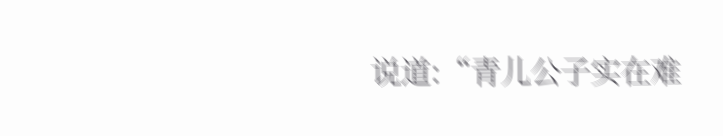说道:“青儿公子实在难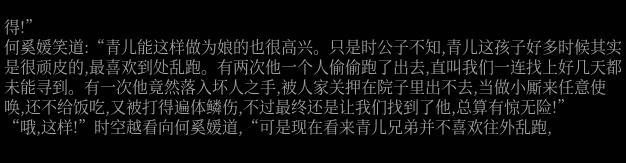得!”
何奚媛笑道:“青儿能这样做为娘的也很高兴。只是时公子不知,青儿这孩子好多时候其实是很顽皮的,最喜欢到处乱跑。有两次他一个人偷偷跑了出去,直叫我们一连找上好几天都未能寻到。有一次他竟然落入坏人之手,被人家关押在院子里出不去,当做小厮来任意使唤,还不给饭吃,又被打得遍体鳞伤,不过最终还是让我们找到了他,总算有惊无险!”
“哦,这样!”时空越看向何奚媛道,“可是现在看来青儿兄弟并不喜欢往外乱跑,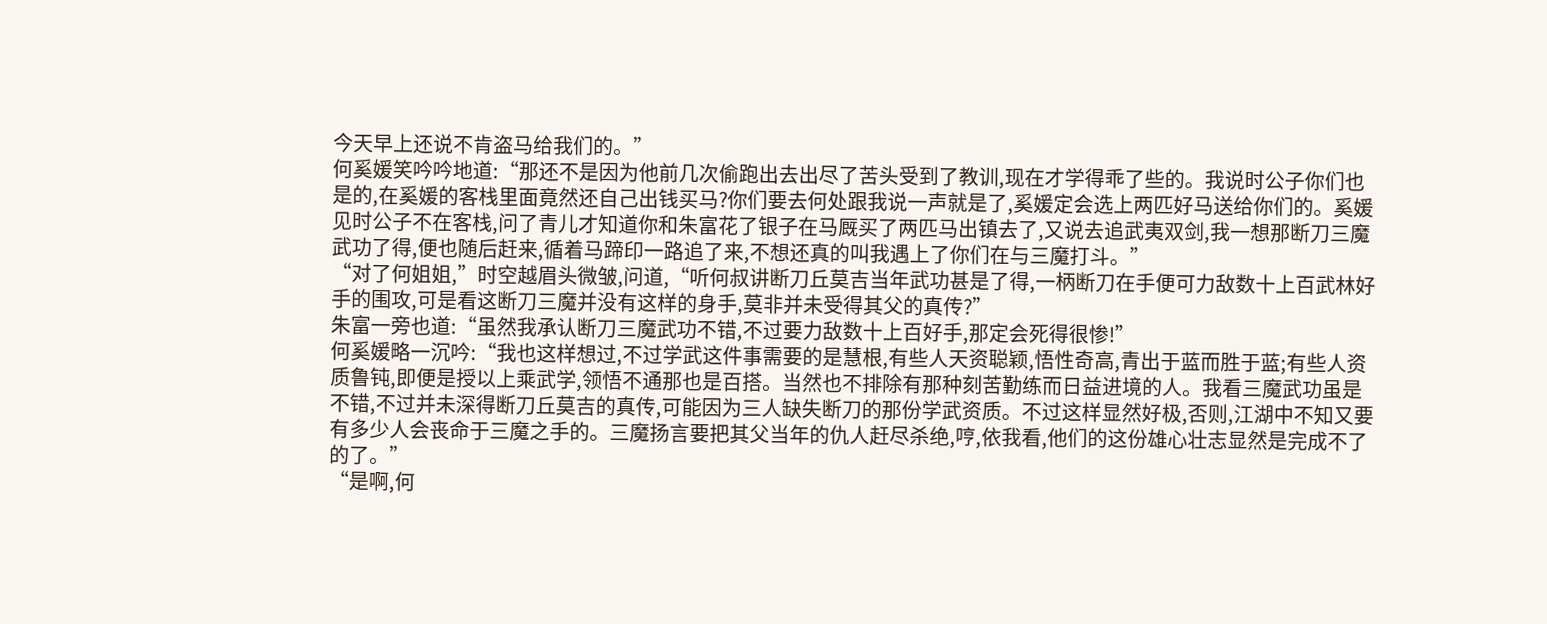今天早上还说不肯盗马给我们的。”
何奚媛笑吟吟地道:“那还不是因为他前几次偷跑出去出尽了苦头受到了教训,现在才学得乖了些的。我说时公子你们也是的,在奚媛的客栈里面竟然还自己出钱买马?你们要去何处跟我说一声就是了,奚媛定会选上两匹好马送给你们的。奚媛见时公子不在客栈,问了青儿才知道你和朱富花了银子在马厩买了两匹马出镇去了,又说去追武夷双剑,我一想那断刀三魔武功了得,便也随后赶来,循着马蹄印一路追了来,不想还真的叫我遇上了你们在与三魔打斗。”
“对了何姐姐,”时空越眉头微皱,问道,“听何叔讲断刀丘莫吉当年武功甚是了得,一柄断刀在手便可力敌数十上百武林好手的围攻,可是看这断刀三魔并没有这样的身手,莫非并未受得其父的真传?”
朱富一旁也道:“虽然我承认断刀三魔武功不错,不过要力敌数十上百好手,那定会死得很惨!”
何奚媛略一沉吟:“我也这样想过,不过学武这件事需要的是慧根,有些人天资聪颖,悟性奇高,青出于蓝而胜于蓝;有些人资质鲁钝,即便是授以上乘武学,领悟不通那也是百搭。当然也不排除有那种刻苦勤练而日益进境的人。我看三魔武功虽是不错,不过并未深得断刀丘莫吉的真传,可能因为三人缺失断刀的那份学武资质。不过这样显然好极,否则,江湖中不知又要有多少人会丧命于三魔之手的。三魔扬言要把其父当年的仇人赶尽杀绝,哼,依我看,他们的这份雄心壮志显然是完成不了的了。”
“是啊,何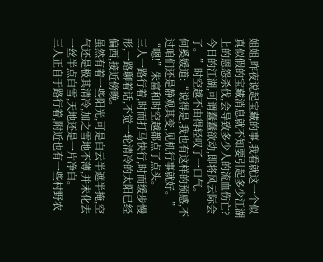姐姐,昨夜说起宝藏的事,我看就这一个似真似假的宝藏消息就不知要引起多少江湖上的恩怨杀伐,会导致多少人的流血伤亡?今日的江湖,可谓蠢蠢欲动,即将风云际会了。”时空越不由得轻叹了一口气。
何奚媛道:“说得是,我也有这样的预感,不过咱们还是静观其变,见机行事就好。”
“嗯!”朱富和时空越都点了点头。
三人一路行着,时而打马快行,时而缓步慢形,一路聊着话,不觉一轮清冷的太阳已经偏西,接近傍晚。
虽然有着一些阳光,可是白云半遮半掩,空气还是极其清冷,加之雪地不薄,并未化去一丝半点白雪,天地还是一片净白。
三人正自于路行着,附近也有一些村野农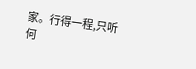家。行得一程,只听何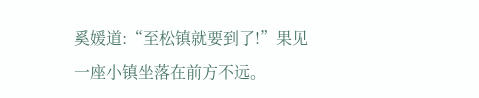奚媛道:“至松镇就要到了!”果见一座小镇坐落在前方不远。